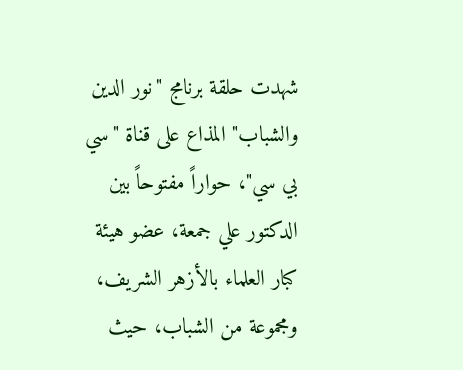شهدت حلقة برنامج "نور الدين والشباب" المذاع على قناة "سي بي سي"، حواراً مفتوحاً بين الدكتور علي جمعة، عضو هيئة كبار العلماء بالأزهر الشريف، ومجموعة من الشباب، حيث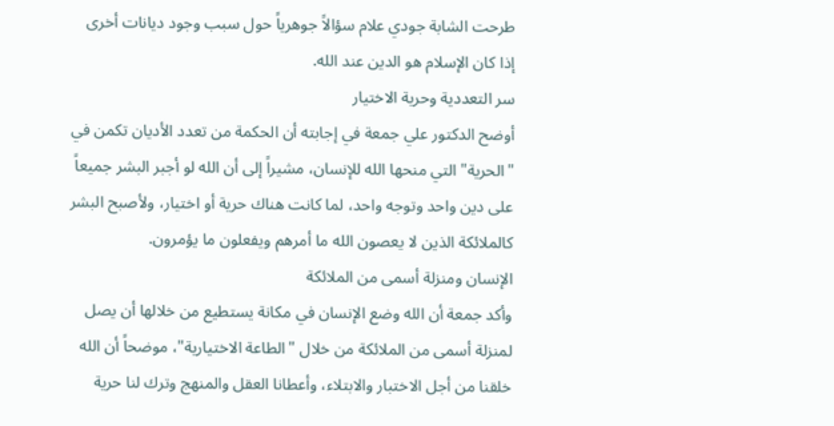طرحت الشابة جودي علام سؤالاً جوهرياً حول سبب وجود ديانات أخرى إذا كان الإسلام هو الدين عند الله.
سر التعددية وحرية الاختيار
أوضح الدكتور علي جمعة في إجابته أن الحكمة من تعدد الأديان تكمن في "الحرية" التي منحها الله للإنسان، مشيراً إلى أن الله لو أجبر البشر جميعاً على دين واحد وتوجه واحد، لما كانت هناك حرية أو اختيار، ولأصبح البشر كالملائكة الذين لا يعصون الله ما أمرهم ويفعلون ما يؤمرون.
الإنسان ومنزلة أسمى من الملائكة
وأكد جمعة أن الله وضع الإنسان في مكانة يستطيع من خلالها أن يصل لمنزلة أسمى من الملائكة من خلال "الطاعة الاختيارية"، موضحاً أن الله خلقنا من أجل الاختبار والابتلاء، وأعطانا العقل والمنهج وترك لنا حرية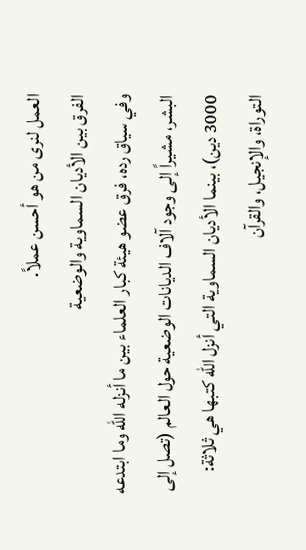العمل لنرى من هو أحسن عملاً.
الفرق بين الأديان السماوية والوضعية
وفي سياق رده، فرق عضو هيئة كبار العلماء بين ما أنزله الله وما ابتدعه البشر، مشيراً إلى وجود آلاف الديانات الوضعية حول العالم (تصل إلى 3000 دين)، بينما الأديان السماوية التي أنزل الله كتبها هي ثلاثة: التوراة، والإنجيل، والقرآن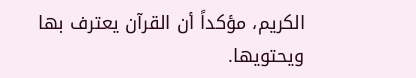الكريم، مؤكداً أن القرآن يعترف بها ويحتويها.